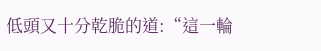低頭又十分乾脆的道:“這一輪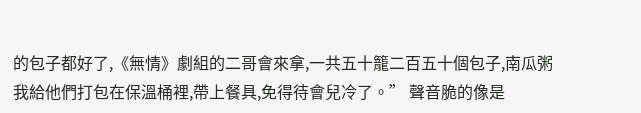的包子都好了,《無情》劇組的二哥會來拿,一共五十籠二百五十個包子,南瓜粥我給他們打包在保溫桶裡,帶上餐具,免得待會兒冷了。” 聲音脆的像是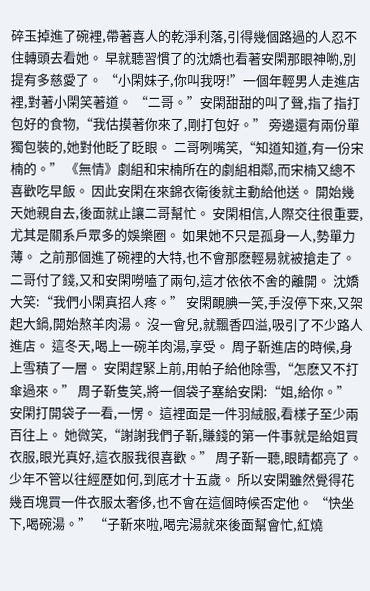碎玉掉進了碗裡,帶著喜人的乾淨利落,引得幾個路過的人忍不住轉頭去看她。 早就聽習慣了的沈嬌也看著安閑那眼神喲,別提有多慈愛了。 “小閑妹子,你叫我呀!”一個年輕男人走進店裡,對著小閑笑著道。 “二哥。”安閑甜甜的叫了聲,指了指打包好的食物,“我估摸著你來了,剛打包好。” 旁邊還有兩份單獨包裝的,她對他眨了眨眼。 二哥咧嘴笑,“知道知道,有一份宋楠的。” 《無情》劇組和宋楠所在的劇組相鄰,而宋楠又總不喜歡吃早飯。 因此安閑在來錦衣衛後就主動給他送。 開始幾天她親自去,後面就止讓二哥幫忙。 安閑相信,人際交往很重要,尤其是關系戶眾多的娛樂圈。 如果她不只是孤身一人,勢單力薄。 之前那個進了碗裡的大特,也不會那麽輕易就被搶走了。 二哥付了錢,又和安閑嘮嗑了兩句,這才依依不舍的離開。 沈嬌大笑:“我們小閑真招人疼。” 安閑靦腆一笑,手沒停下來,又架起大鍋,開始熬羊肉湯。 沒一會兒,就飄香四溢,吸引了不少路人進店。 這冬天,喝上一碗羊肉湯,享受。 周子靳進店的時候,身上雪積了一層。 安閑趕緊上前,用帕子給他除雪,“怎麽又不打傘過來。” 周子靳隻笑,將一個袋子塞給安閑:“姐,給你。” 安閑打開袋子一看,一愣。 這裡面是一件羽絨服,看樣子至少兩百往上。 她微笑,“謝謝我們子靳,賺錢的第一件事就是給姐買衣服,眼光真好,這衣服我很喜歡。” 周子靳一聽,眼睛都亮了。 少年不管以往經歷如何,到底才十五歲。 所以安閑雖然覺得花幾百塊買一件衣服太奢侈,也不會在這個時候否定他。 “快坐下,喝碗湯。” “子靳來啦,喝完湯就來後面幫會忙,紅燒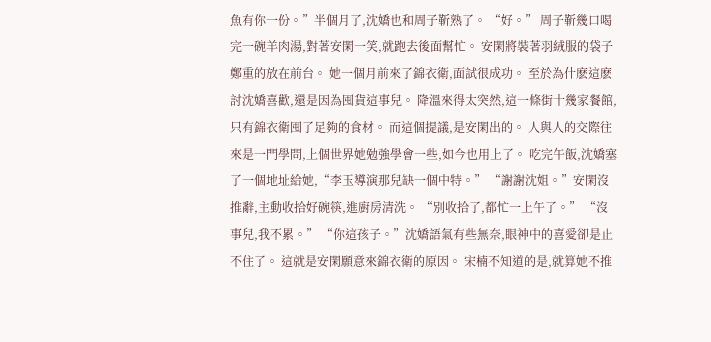魚有你一份。”半個月了,沈嬌也和周子靳熟了。 “好。” 周子靳幾口喝完一碗羊肉湯,對著安閑一笑,就跑去後面幫忙。 安閑將裝著羽絨服的袋子鄭重的放在前台。 她一個月前來了錦衣衛,面試很成功。 至於為什麽這麽討沈嬌喜歡,還是因為囤貨這事兒。 降溫來得太突然,這一條街十幾家餐館,只有錦衣衛囤了足夠的食材。 而這個提議,是安閑出的。 人與人的交際往來是一門學問,上個世界她勉強學會一些,如今也用上了。 吃完午飯,沈嬌塞了一個地址給她,“李玉導演那兒缺一個中特。” “謝謝沈姐。”安閑沒推辭,主動收拾好碗筷,進廚房清洗。 “別收拾了,都忙一上午了。” “沒事兒,我不累。” “你這孩子。”沈嬌語氣有些無奈,眼神中的喜愛卻是止不住了。 這就是安閑願意來錦衣衛的原因。 宋楠不知道的是,就算她不推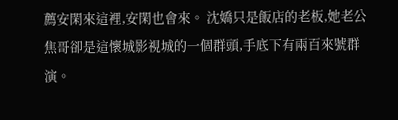薦安閑來這裡,安閑也會來。 沈嬌只是飯店的老板,她老公焦哥卻是這懷城影視城的一個群頭,手底下有兩百來號群演。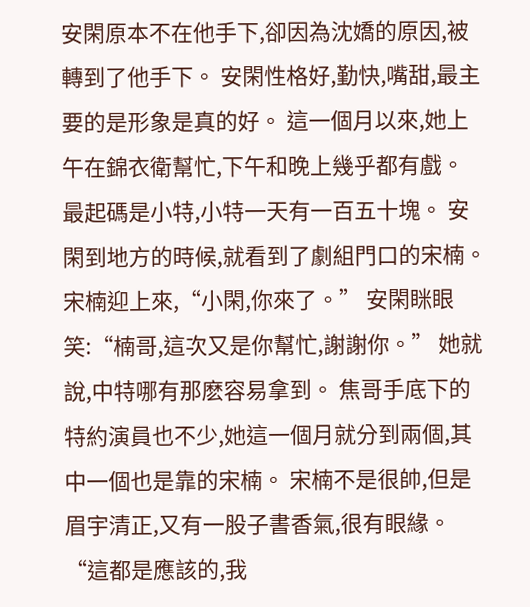安閑原本不在他手下,卻因為沈嬌的原因,被轉到了他手下。 安閑性格好,勤快,嘴甜,最主要的是形象是真的好。 這一個月以來,她上午在錦衣衛幫忙,下午和晚上幾乎都有戲。 最起碼是小特,小特一天有一百五十塊。 安閑到地方的時候,就看到了劇組門口的宋楠。 宋楠迎上來,“小閑,你來了。” 安閑眯眼笑:“楠哥,這次又是你幫忙,謝謝你。” 她就說,中特哪有那麽容易拿到。 焦哥手底下的特約演員也不少,她這一個月就分到兩個,其中一個也是靠的宋楠。 宋楠不是很帥,但是眉宇清正,又有一股子書香氣,很有眼緣。 “這都是應該的,我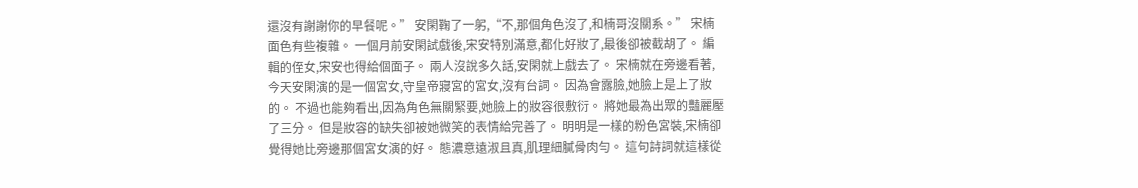還沒有謝謝你的早餐呢。” 安閑鞠了一躬,“不,那個角色沒了,和楠哥沒關系。” 宋楠面色有些複雜。 一個月前安閑試戲後,宋安特別滿意,都化好妝了,最後卻被截胡了。 編輯的侄女,宋安也得給個面子。 兩人沒說多久話,安閑就上戲去了。 宋楠就在旁邊看著,今天安閑演的是一個宮女,守皇帝寢宮的宮女,沒有台詞。 因為會露臉,她臉上是上了妝的。 不過也能夠看出,因為角色無關緊要,她臉上的妝容很敷衍。 將她最為出眾的豔麗壓了三分。 但是妝容的缺失卻被她微笑的表情給完善了。 明明是一樣的粉色宮裝,宋楠卻覺得她比旁邊那個宮女演的好。 態濃意遠淑且真,肌理細膩骨肉勻。 這句詩詞就這樣從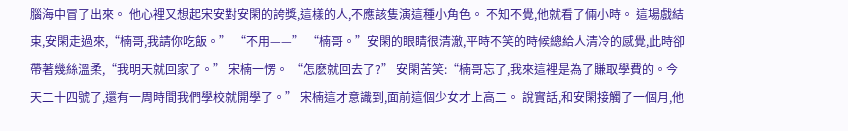腦海中冒了出來。 他心裡又想起宋安對安閑的誇獎,這樣的人,不應該隻演這種小角色。 不知不覺,他就看了倆小時。 這場戲結束,安閑走過來,“楠哥,我請你吃飯。” “不用——” “楠哥。”安閑的眼睛很清澈,平時不笑的時候總給人清冷的感覺,此時卻帶著幾絲溫柔,“我明天就回家了。” 宋楠一愣。 “怎麽就回去了?” 安閑苦笑:“楠哥忘了,我來這裡是為了賺取學費的。今天二十四號了,還有一周時間我們學校就開學了。” 宋楠這才意識到,面前這個少女才上高二。 說實話,和安閑接觸了一個月,他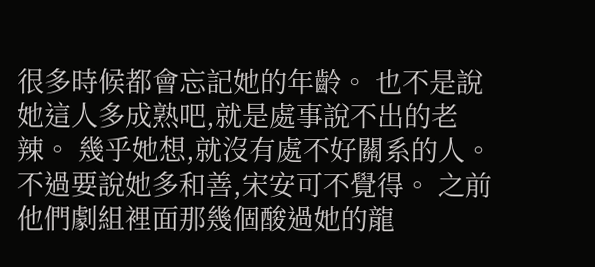很多時候都會忘記她的年齡。 也不是說她這人多成熟吧,就是處事說不出的老辣。 幾乎她想,就沒有處不好關系的人。 不過要說她多和善,宋安可不覺得。 之前他們劇組裡面那幾個酸過她的龍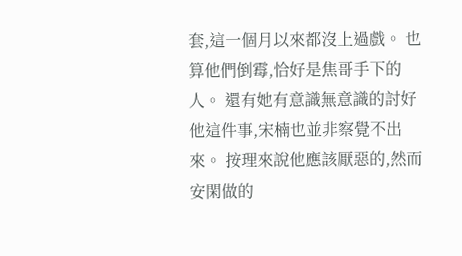套,這一個月以來都沒上過戲。 也算他們倒霉,恰好是焦哥手下的人。 還有她有意識無意識的討好他這件事,宋楠也並非察覺不出來。 按理來說他應該厭惡的,然而安閑做的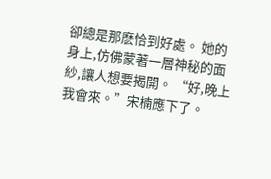卻總是那麽恰到好處。 她的身上,仿佛蒙著一層神秘的面紗,讓人想要揭開。 “好,晚上我會來。”宋楠應下了。